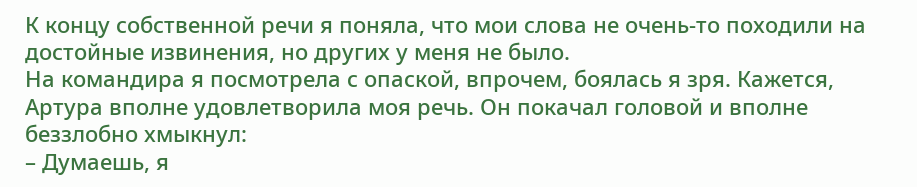К концу собственной речи я поняла, что мои слова не очень-то походили на достойные извинения, но других у меня не было.
На командира я посмотрела с опаской, впрочем, боялась я зря. Кажется, Артура вполне удовлетворила моя речь. Он покачал головой и вполне беззлобно хмыкнул:
– Думаешь, я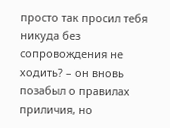просто так просил тебя никуда без сопровождения не ходить? – он вновь позабыл о правилах приличия, но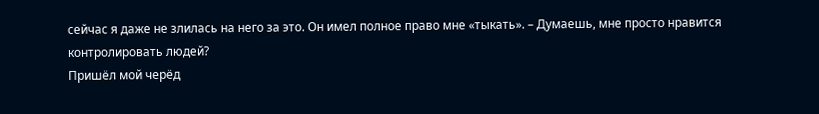сейчас я даже не злилась на него за это. Он имел полное право мне «тыкать». – Думаешь, мне просто нравится контролировать людей?
Пришёл мой черёд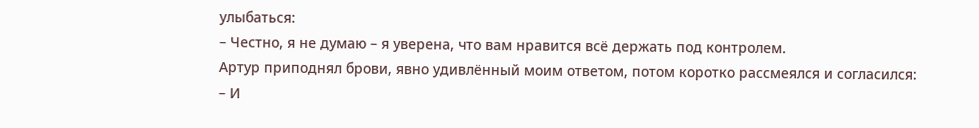улыбаться:
– Честно, я не думаю – я уверена, что вам нравится всё держать под контролем.
Артур приподнял брови, явно удивлённый моим ответом, потом коротко рассмеялся и согласился:
– И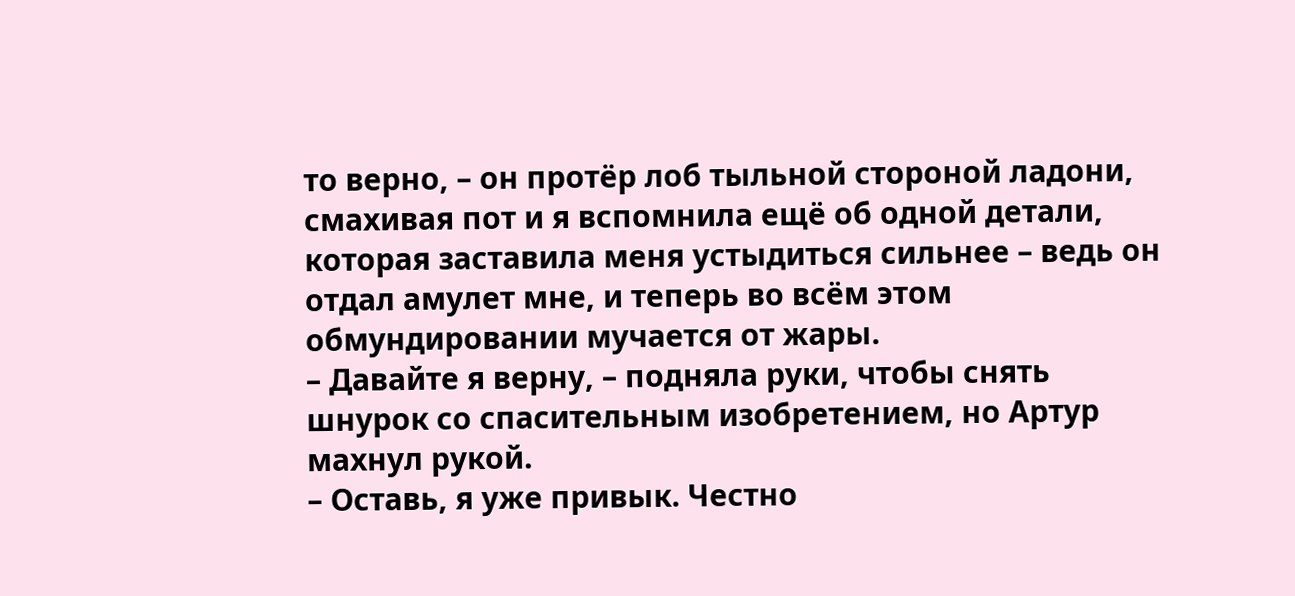то верно, – он протёр лоб тыльной стороной ладони, смахивая пот и я вспомнила ещё об одной детали, которая заставила меня устыдиться сильнее – ведь он отдал амулет мне, и теперь во всём этом обмундировании мучается от жары.
– Давайте я верну, – подняла руки, чтобы снять шнурок со спасительным изобретением, но Артур махнул рукой.
– Оставь, я уже привык. Честно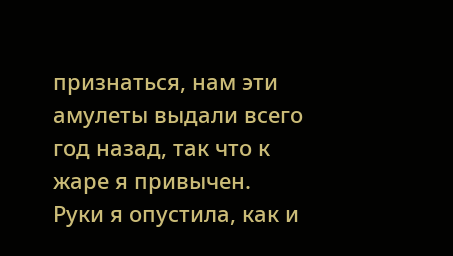признаться, нам эти амулеты выдали всего год назад, так что к жаре я привычен.
Руки я опустила, как и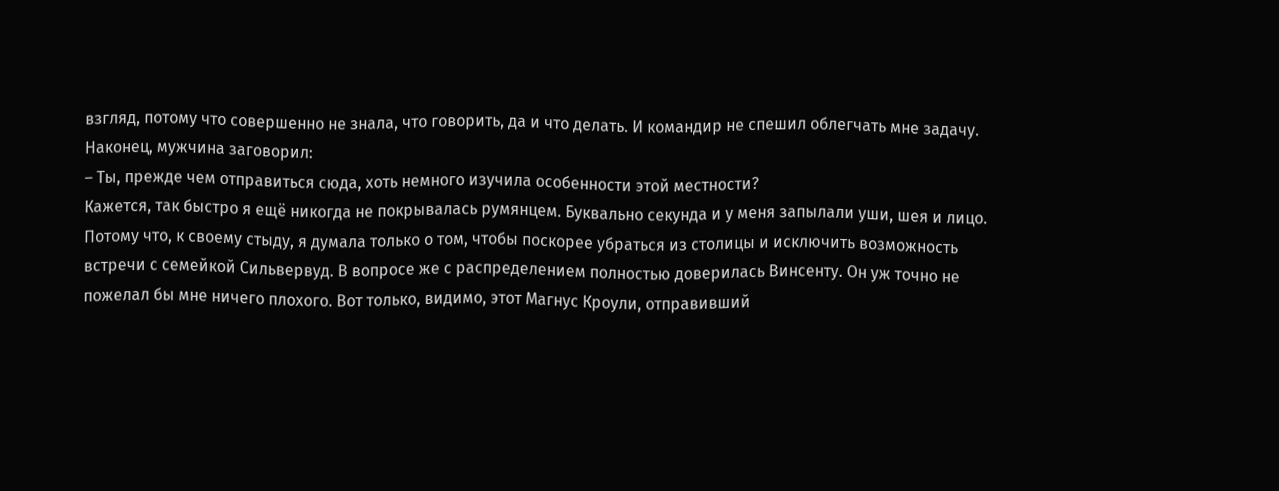взгляд, потому что совершенно не знала, что говорить, да и что делать. И командир не спешил облегчать мне задачу.
Наконец, мужчина заговорил:
– Ты, прежде чем отправиться сюда, хоть немного изучила особенности этой местности?
Кажется, так быстро я ещё никогда не покрывалась румянцем. Буквально секунда и у меня запылали уши, шея и лицо. Потому что, к своему стыду, я думала только о том, чтобы поскорее убраться из столицы и исключить возможность встречи с семейкой Сильвервуд. В вопросе же с распределением полностью доверилась Винсенту. Он уж точно не пожелал бы мне ничего плохого. Вот только, видимо, этот Магнус Кроули, отправивший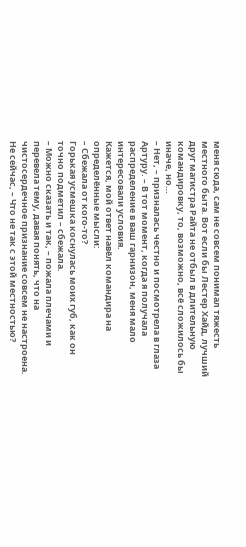меня сюда, сам не совсем понимал тяжесть местного быта. Вот если бы Лестер Хайд, лучший друг магистра Райта не отбыл в длительную командировку, то, возможно, всё сложилось бы иначе, но…
– Нет, – призналась честно и посмотрела в глаза Артуру. – В тот момент, когда я получала распределение в ваш гарнизон, меня мало интересовали условия.
Кажется, мой ответ навёл командира на определённые мысли:
– Сбежала от кого-то?
Горькая усмешка коснулась моих губ, как он точно подметил – сбежала.
– Можно сказать и так, – пожала плечами и перевела тему, давая понять, что на чистосердечное признание совсем не настроена. Не сейчас, – Что не так с этой местностью?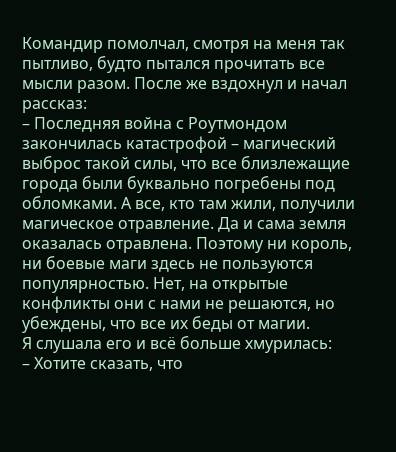Командир помолчал, смотря на меня так пытливо, будто пытался прочитать все мысли разом. После же вздохнул и начал рассказ:
– Последняя война с Роутмондом закончилась катастрофой – магический выброс такой силы, что все близлежащие города были буквально погребены под обломками. А все, кто там жили, получили магическое отравление. Да и сама земля оказалась отравлена. Поэтому ни король, ни боевые маги здесь не пользуются популярностью. Нет, на открытые конфликты они с нами не решаются, но убеждены, что все их беды от магии.
Я слушала его и всё больше хмурилась:
– Хотите сказать, что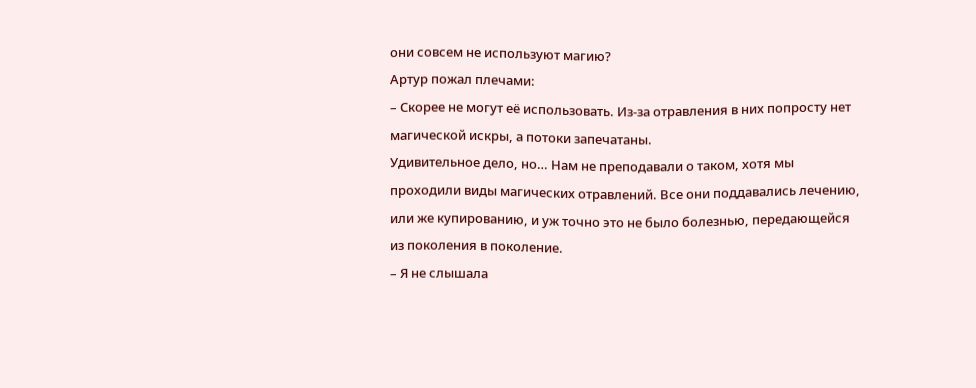они совсем не используют магию?
Артур пожал плечами:
– Скорее не могут её использовать. Из-за отравления в них попросту нет магической искры, а потоки запечатаны.
Удивительное дело, но… Нам не преподавали о таком, хотя мы проходили виды магических отравлений. Все они поддавались лечению, или же купированию, и уж точно это не было болезнью, передающейся из поколения в поколение.
– Я не слышала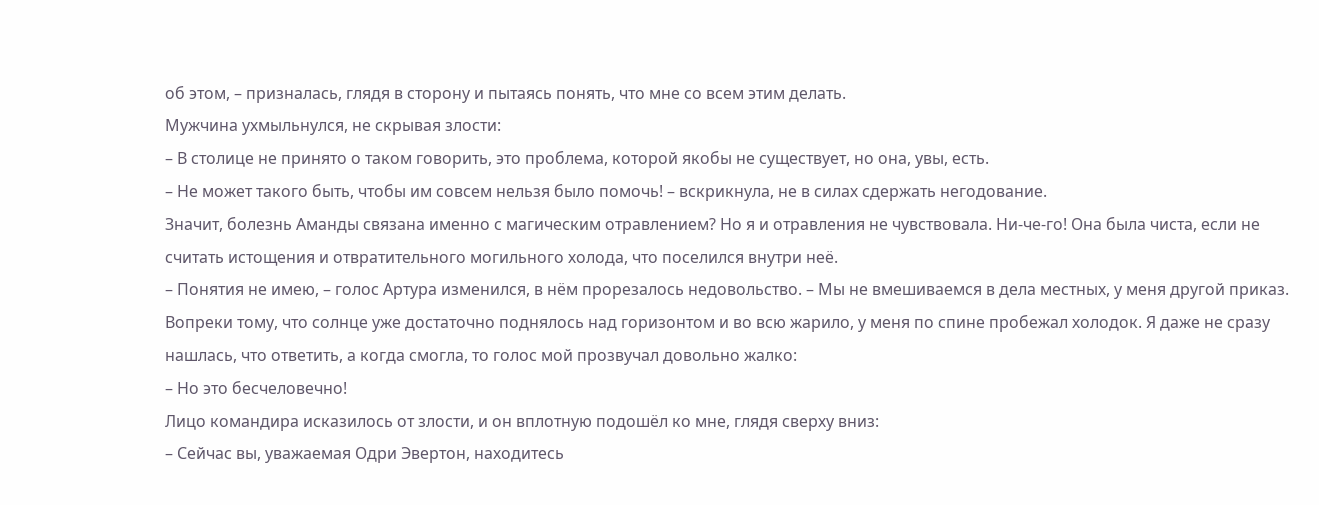об этом, – призналась, глядя в сторону и пытаясь понять, что мне со всем этим делать.
Мужчина ухмыльнулся, не скрывая злости:
– В столице не принято о таком говорить, это проблема, которой якобы не существует, но она, увы, есть.
– Не может такого быть, чтобы им совсем нельзя было помочь! – вскрикнула, не в силах сдержать негодование.
Значит, болезнь Аманды связана именно с магическим отравлением? Но я и отравления не чувствовала. Ни-че-го! Она была чиста, если не считать истощения и отвратительного могильного холода, что поселился внутри неё.
– Понятия не имею, – голос Артура изменился, в нём прорезалось недовольство. – Мы не вмешиваемся в дела местных, у меня другой приказ.
Вопреки тому, что солнце уже достаточно поднялось над горизонтом и во всю жарило, у меня по спине пробежал холодок. Я даже не сразу нашлась, что ответить, а когда смогла, то голос мой прозвучал довольно жалко:
– Но это бесчеловечно!
Лицо командира исказилось от злости, и он вплотную подошёл ко мне, глядя сверху вниз:
– Сейчас вы, уважаемая Одри Эвертон, находитесь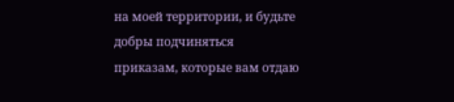на моей территории, и будьте добры подчиняться приказам, которые вам отдаю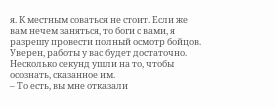я. К местным соваться не стоит. Если же вам нечем заняться, то боги с вами, я разрешу провести полный осмотр бойцов. Уверен, работы у вас будет достаточно.
Несколько секунд ушли на то, чтобы осознать, сказанное им.
– То есть, вы мне отказали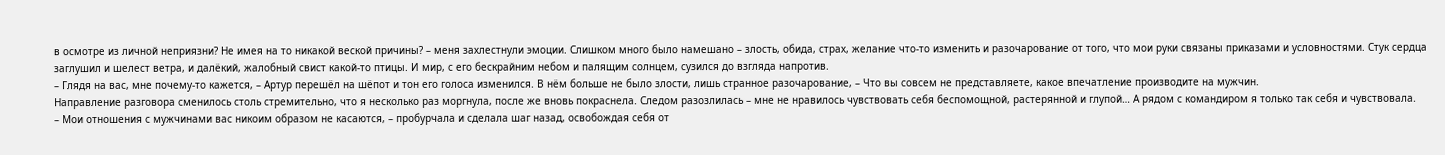в осмотре из личной неприязни? Не имея на то никакой веской причины? – меня захлестнули эмоции. Слишком много было намешано – злость, обида, страх, желание что-то изменить и разочарование от того, что мои руки связаны приказами и условностями. Стук сердца заглушил и шелест ветра, и далёкий, жалобный свист какой-то птицы. И мир, с его бескрайним небом и палящим солнцем, сузился до взгляда напротив.
– Глядя на вас, мне почему-то кажется, – Артур перешёл на шёпот и тон его голоса изменился. В нём больше не было злости, лишь странное разочарование, – Что вы совсем не представляете, какое впечатление производите на мужчин.
Направление разговора сменилось столь стремительно, что я несколько раз моргнула, после же вновь покраснела. Следом разозлилась – мне не нравилось чувствовать себя беспомощной, растерянной и глупой… А рядом с командиром я только так себя и чувствовала.
– Мои отношения с мужчинами вас никоим образом не касаются, – пробурчала и сделала шаг назад, освобождая себя от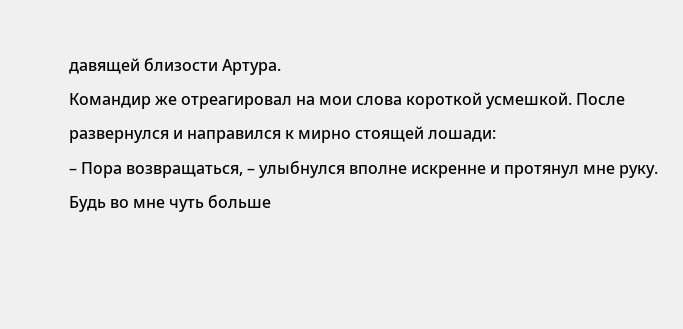давящей близости Артура.
Командир же отреагировал на мои слова короткой усмешкой. После развернулся и направился к мирно стоящей лошади:
– Пора возвращаться, – улыбнулся вполне искренне и протянул мне руку.
Будь во мне чуть больше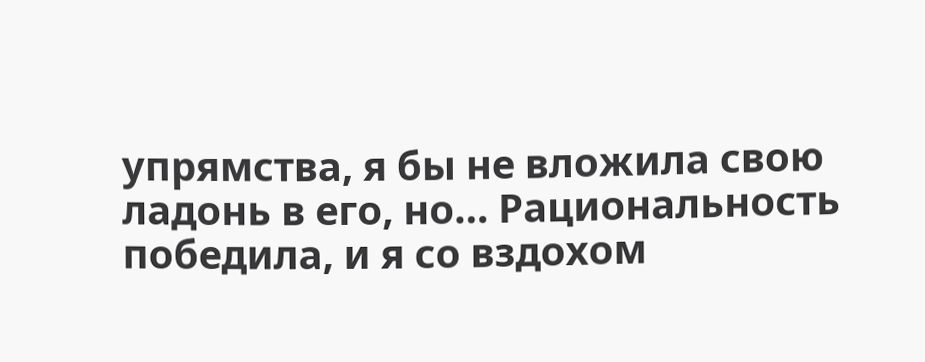упрямства, я бы не вложила свою ладонь в его, но… Рациональность победила, и я со вздохом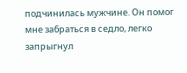подчинилась мужчине. Он помог мне забраться в седло, легко запрыгнул